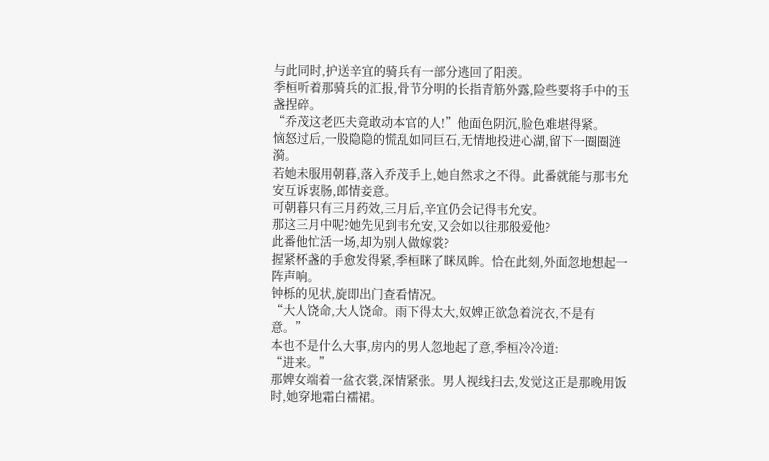与此同时,护送辛宜的骑兵有一部分逃回了阳羡。
季桓听着那骑兵的汇报,骨节分明的长指青筋外露,险些要将手中的玉盏捏碎。
“乔茂这老匹夫竟敢动本官的人!”他面色阴沉,脸色难堪得紧。
恼怒过后,一股隐隐的慌乱如同巨石,无情地投进心湖,留下一圈圈涟漪。
若她未服用朝暮,落入乔茂手上,她自然求之不得。此番就能与那韦允安互诉衷肠,郎情妾意。
可朝暮只有三月药效,三月后,辛宜仍会记得韦允安。
那这三月中呢?她先见到韦允安,又会如以往那般爱他?
此番他忙活一场,却为别人做嫁裳?
握紧杯盏的手愈发得紧,季桓眯了眯凤眸。恰在此刻,外面忽地想起一阵声响。
钟栎的见状,旋即出门查看情况。
“大人饶命,大人饶命。雨下得太大,奴婢正欲急着浣衣,不是有意。”
本也不是什么大事,房内的男人忽地起了意,季桓冷冷道:
“进来。”
那婢女端着一盆衣裳,深情紧张。男人视线扫去,发觉这正是那晚用饭时,她穿地霜白襦裙。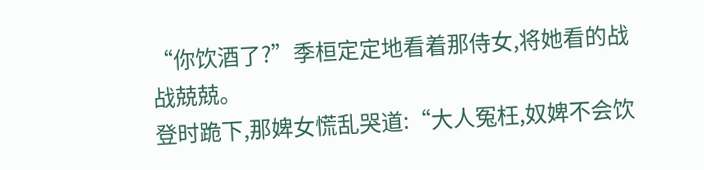“你饮酒了?”季桓定定地看着那侍女,将她看的战战兢兢。
登时跪下,那婢女慌乱哭道:“大人冤枉,奴婢不会饮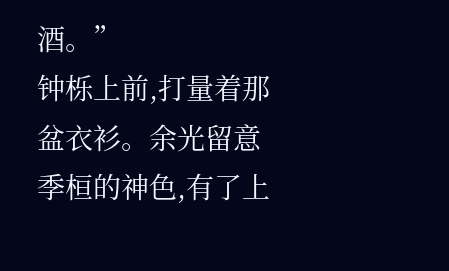酒。”
钟栎上前,打量着那盆衣衫。余光留意季桓的神色,有了上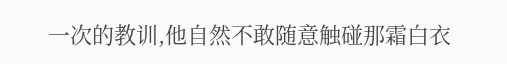一次的教训,他自然不敢随意触碰那霜白衣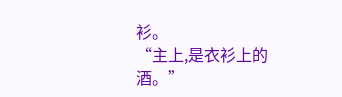衫。
“主上,是衣衫上的酒。”